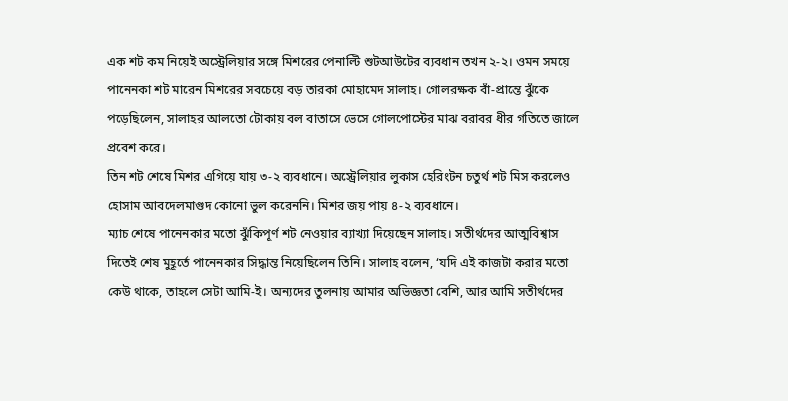এক শট কম নিয়েই অস্ট্রেলিয়ার সঙ্গে মিশরের পেনাল্টি শুটআউটের ব্যবধান তখন ২-২। ওমন সময়ে পানেনকা শট মারেন মিশরের সবচেয়ে বড় তারকা মোহামেদ সালাহ। গোলরক্ষক বাঁ-প্রান্তে ঝুঁকে পড়েছিলেন, সালাহর আলতো টোকায় বল বাতাসে ভেসে গোলপোস্টের মাঝ বরাবর ধীর গতিতে জালে প্রবেশ করে।
তিন শট শেষে মিশর এগিয়ে যায় ৩-২ ব্যবধানে। অস্ট্রেলিয়ার লুকাস হেরিংটন চতুর্থ শট মিস করলেও হোসাম আবদেলমাগুদ কোনো ভুল করেননি। মিশর জয় পায় ৪-২ ব্যবধানে।
ম্যাচ শেষে পানেনকার মতো ঝুঁকিপূর্ণ শট নেওয়ার ব্যাখ্যা দিয়েছেন সালাহ। সতীর্থদের আত্মবিশ্বাস দিতেই শেষ মুহূর্তে পানেনকার সিদ্ধান্ত নিয়েছিলেন তিনি। সালাহ বলেন, ‘যদি এই কাজটা করার মতো কেউ থাকে, তাহলে সেটা আমি-ই। অন্যদের তুলনায় আমার অভিজ্ঞতা বেশি, আর আমি সতীর্থদের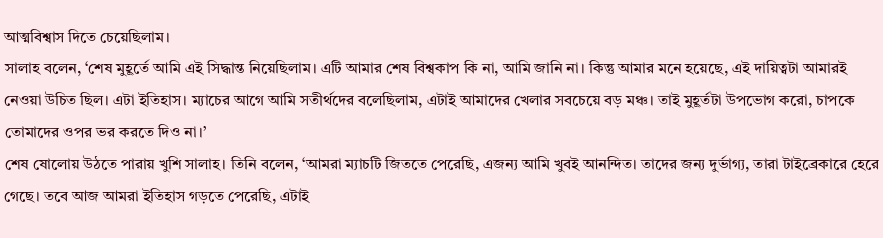আত্মবিশ্বাস দিতে চেয়েছিলাম।
সালাহ বলেন, ‘শেষ মুহূর্তে আমি এই সিদ্ধান্ত নিয়েছিলাম। এটি আমার শেষ বিশ্বকাপ কি না, আমি জানি না। কিন্তু আমার মনে হয়েছে, এই দায়িত্বটা আমারই নেওয়া উচিত ছিল। এটা ইতিহাস। ম্যাচের আগে আমি সতীর্থদের বলেছিলাম, এটাই আমাদের খেলার সবচেয়ে বড় মঞ্চ। তাই মুহূর্তটা উপভোগ করো, চাপকে তোমাদের ওপর ভর করতে দিও না।’
শেষ ষোলোয় উঠতে পারায় খুশি সালাহ। তিনি বলেন, ‘আমরা ম্যাচটি জিততে পেরেছি, এজন্য আমি খুবই আনন্দিত। তাদের জন্য দুর্ভাগ্য, তারা টাইব্রেকারে হেরে গেছে। তবে আজ আমরা ইতিহাস গড়তে পেরেছি, এটাই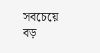সবচেয়ে বড়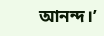আনন্দ।’